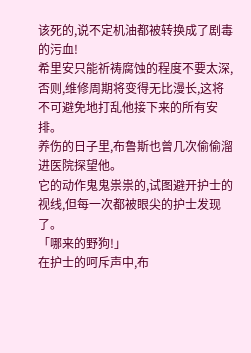该死的,说不定机油都被转换成了剧毒的污血!
希里安只能祈祷腐蚀的程度不要太深,否则,维修周期将变得无比漫长,这将不可避免地打乱他接下来的所有安排。
养伤的日子里,布鲁斯也曾几次偷偷溜进医院探望他。
它的动作鬼鬼祟祟的,试图避开护士的视线,但每一次都被眼尖的护士发现了。
「哪来的野狗!」
在护士的呵斥声中,布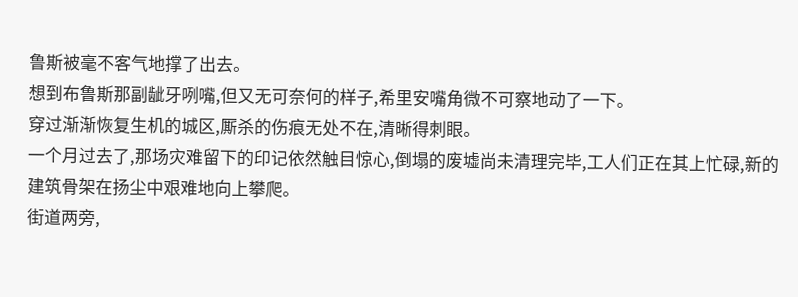鲁斯被毫不客气地撑了出去。
想到布鲁斯那副龇牙咧嘴,但又无可奈何的样子,希里安嘴角微不可察地动了一下。
穿过渐渐恢复生机的城区,厮杀的伤痕无处不在,清晰得刺眼。
一个月过去了,那场灾难留下的印记依然触目惊心,倒塌的废墟尚未清理完毕,工人们正在其上忙碌,新的建筑骨架在扬尘中艰难地向上攀爬。
街道两旁,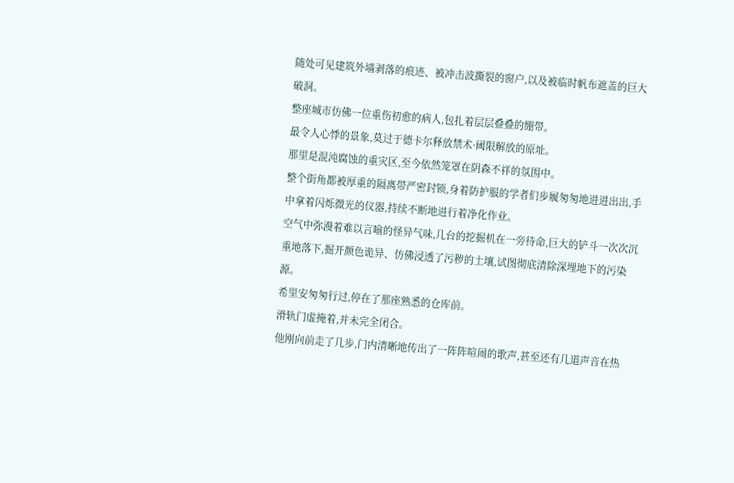随处可见建筑外墙剥落的痕迹、被冲击波撕裂的窗户,以及被临时帆布遮盖的巨大破洞。
整座城市仿佛一位重伤初愈的病人,包扎着层层叠叠的绷带。
最令人心悸的景象,莫过于德卡尔释放禁术·阈限解放的原址。
那里是混沌腐蚀的重灾区,至今依然笼罩在阴森不祥的氛围中。
整个街角都被厚重的隔离带严密封锁,身着防护服的学者们步履匆匆地进进出出,手中拿着闪烁微光的仪器,持续不断地进行着净化作业。
空气中弥漫着难以言喻的怪异气味,几台的挖掘机在一旁待命,巨大的铲斗一次次沉重地落下,掘开颜色诡异、仿佛浸透了污秽的土壤,试图彻底清除深埋地下的污染源。
希里安匆匆行过,停在了那座熟悉的仓库前。
滑轨门虚掩着,并未完全闭合。
他刚向前走了几步,门内清晰地传出了一阵阵喧闹的歌声,甚至还有几道声音在热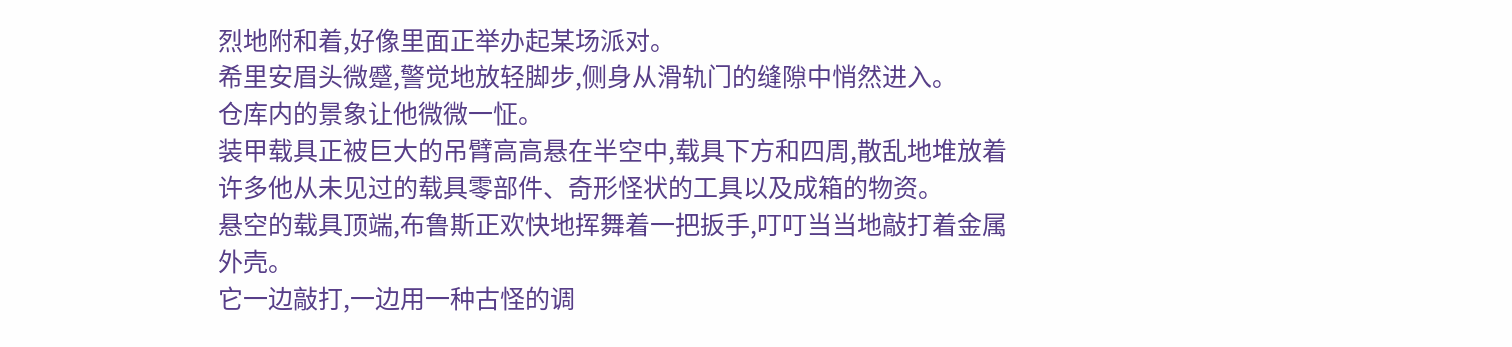烈地附和着,好像里面正举办起某场派对。
希里安眉头微蹙,警觉地放轻脚步,侧身从滑轨门的缝隙中悄然进入。
仓库内的景象让他微微一怔。
装甲载具正被巨大的吊臂高高悬在半空中,载具下方和四周,散乱地堆放着许多他从未见过的载具零部件、奇形怪状的工具以及成箱的物资。
悬空的载具顶端,布鲁斯正欢快地挥舞着一把扳手,叮叮当当地敲打着金属外壳。
它一边敲打,一边用一种古怪的调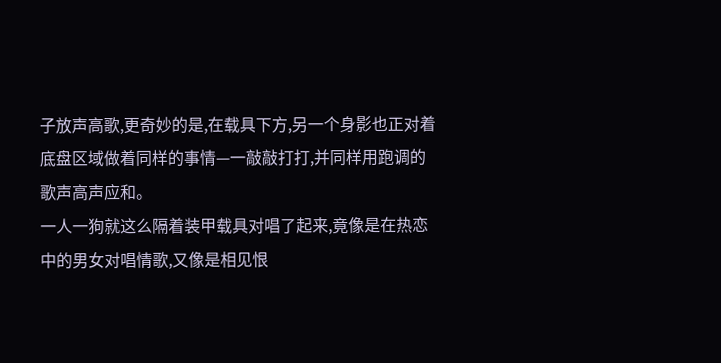子放声高歌,更奇妙的是,在载具下方,另一个身影也正对着底盘区域做着同样的事情—一敲敲打打,并同样用跑调的歌声高声应和。
一人一狗就这么隔着装甲载具对唱了起来,竟像是在热恋中的男女对唱情歌,又像是相见恨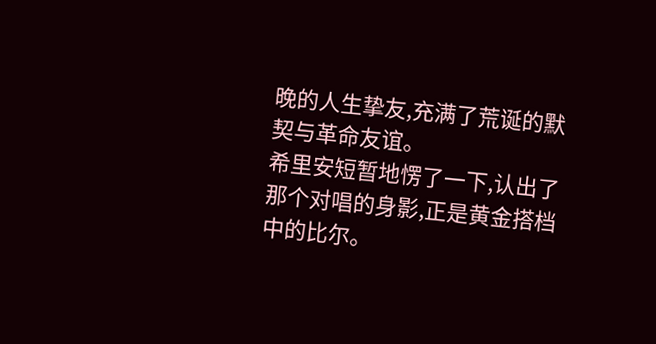晚的人生挚友,充满了荒诞的默契与革命友谊。
希里安短暂地愣了一下,认出了那个对唱的身影,正是黄金搭档中的比尔。